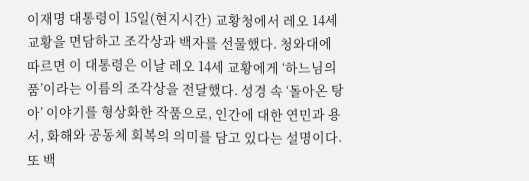이재명 대통령이 15일(현지시간) 교황청에서 레오 14세 교황을 면담하고 조각상과 백자를 선물했다. 청와대에 따르면 이 대통령은 이날 레오 14세 교황에게 ‘하느님의 품’이라는 이름의 조각상을 전달했다. 성경 속 ‘돌아온 탕아’ 이야기를 형상화한 작품으로, 인간에 대한 연민과 용서, 화해와 공동체 회복의 의미를 담고 있다는 설명이다. 또 백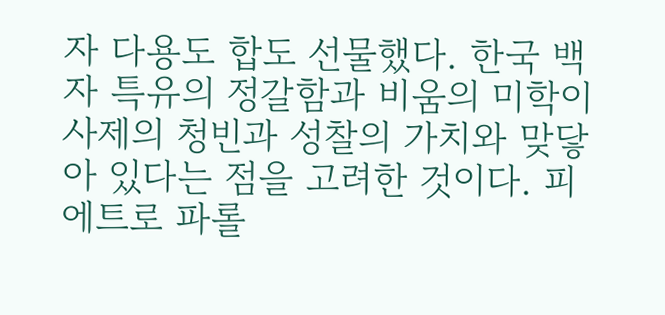자 다용도 합도 선물했다. 한국 백자 특유의 정갈함과 비움의 미학이 사제의 청빈과 성찰의 가치와 맞닿아 있다는 점을 고려한 것이다. 피에트로 파롤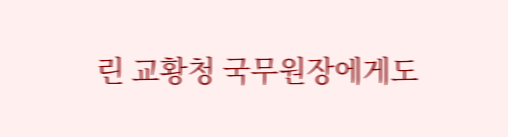린 교황청 국무원장에게도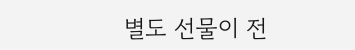별도 선물이 전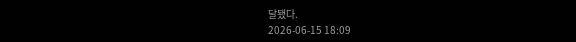달됐다.
2026-06-15 18:09